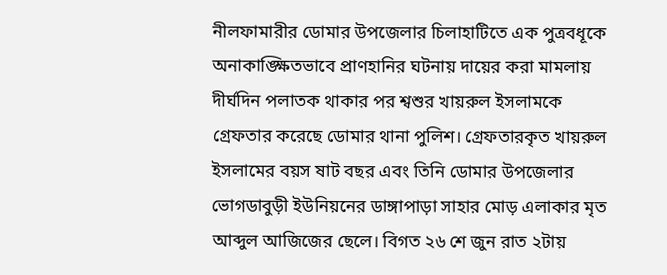নীলফামারীর ডোমার উপজেলার চিলাহাটিতে এক পুত্রবধূকে অনাকাঙ্ক্ষিতভাবে প্রাণহানির ঘটনায় দায়ের করা মামলায় দীর্ঘদিন পলাতক থাকার পর শ্বশুর খায়রুল ইসলামকে গ্রেফতার করেছে ডোমার থানা পুলিশ। গ্রেফতারকৃত খায়রুল ইসলামের বয়স ষাট বছর এবং তিনি ডোমার উপজেলার ভোগডাবুড়ী ইউনিয়নের ডাঙ্গাপাড়া সাহার মোড় এলাকার মৃত আব্দুল আজিজের ছেলে। বিগত ২৬ শে জুন রাত ২টায়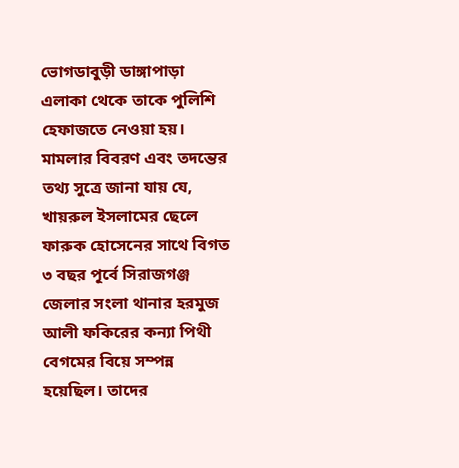ভোগডাবুড়ী ডাঙ্গাপাড়া এলাকা থেকে তাকে পুলিশি হেফাজতে নেওয়া হয়।
মামলার বিবরণ এবং তদন্তের তথ্য সুত্রে জানা যায় যে, খায়রুল ইসলামের ছেলে ফারুক হোসেনের সাথে বিগত ৩ বছর পূর্বে সিরাজগঞ্জ জেলার সংলা থানার হরমুজ আলী ফকিরের কন্যা পিথী বেগমের বিয়ে সম্পন্ন হয়েছিল। তাদের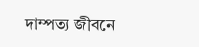দাম্পত্য জীবনে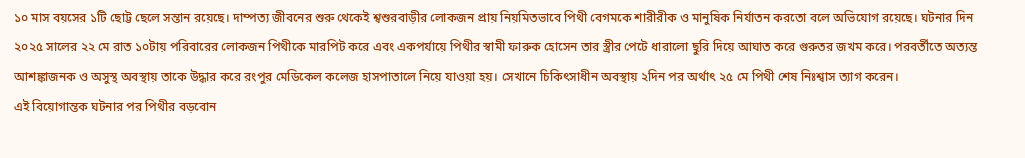১০ মাস বয়সের ১টি ছোট্ট ছেলে সন্তান রয়েছে। দাম্পত্য জীবনের শুরু থেকেই শ্বশুরবাড়ীর লোকজন প্রায় নিয়মিতভাবে পিথী বেগমকে শারীরীক ও মানুষিক নির্যাতন করতো বলে অভিযোগ রয়েছে। ঘটনার দিন ২০২৫ সালের ২২ মে রাত ১০টায় পরিবারের লোকজন পিথীকে মারপিট করে এবং একপর্যায়ে পিথীর স্বামী ফারুক হোসেন তার স্ত্রীর পেটে ধারালো ছুরি দিয়ে আঘাত করে গুরুতর জখম করে। পরবর্তীতে অত্যন্ত আশঙ্কাজনক ও অসুস্থ অবস্থায় তাকে উদ্ধার করে রংপুর মেডিকেল কলেজ হাসপাতালে নিয়ে যাওয়া হয়। সেখানে চিকিৎসাধীন অবস্থায় ২দিন পর অর্থাৎ ২৫ মে পিথী শেষ নিঃশ্বাস ত্যাগ করেন।
এই বিয়োগান্তক ঘটনার পর পিথীর বড়বোন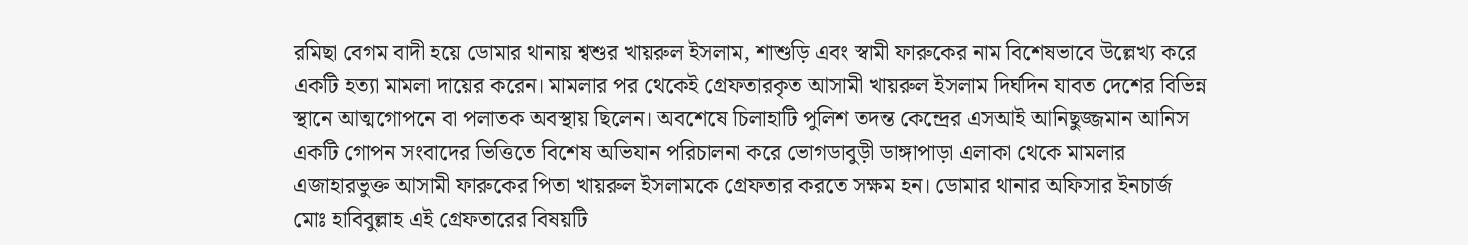রমিছা বেগম বাদী হয়ে ডোমার থানায় শ্বশুর খায়রুল ইসলাম, শাশুড়ি এবং স্বামী ফারুকের নাম বিশেষভাবে উল্লেখ্য করে একটি হত্যা মামলা দায়ের করেন। মামলার পর থেকেই গ্রেফতারকৃত আসামী খায়রুল ইসলাম দির্ঘদিন যাবত দেশের বিভিন্ন স্থানে আত্মগোপনে বা পলাতক অবস্থায় ছিলেন। অবশেষে চিলাহাটি পুলিশ তদন্ত কেন্দ্রের এসআই আনিছুজ্জমান আনিস একটি গোপন সংবাদের ভিত্তিতে বিশেষ অভিযান পরিচালনা করে ভোগডাবুড়ী ডাঙ্গাপাড়া এলাকা থেকে মামলার এজাহারভুক্ত আসামী ফারুকের পিতা খায়রুল ইসলামকে গ্রেফতার করতে সক্ষম হন। ডোমার থানার অফিসার ইনচার্জ মোঃ হাবিবুল্লাহ এই গ্রেফতারের বিষয়টি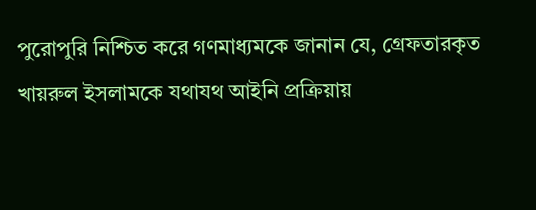পুরোপুরি নিশ্চিত করে গণমাধ্যমকে জানান যে, গ্রেফতারকৃত খায়রুল ইসলামকে যথাযথ আইনি প্রক্রিয়ায়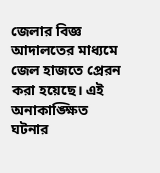জেলার বিজ্ঞ আদালতের মাধ্যমে জেল হাজতে প্রেরন করা হয়েছে। এই অনাকাঙ্ক্ষিত ঘটনার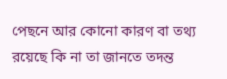পেছনে আর কোনো কারণ বা তথ্য রয়েছে কি না তা জানতে তদন্ত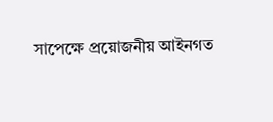সাপেক্ষে প্রয়োজনীয় আইনগত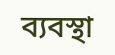ব্যবস্থা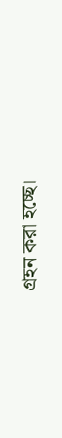গ্রহন করা হচ্ছে।